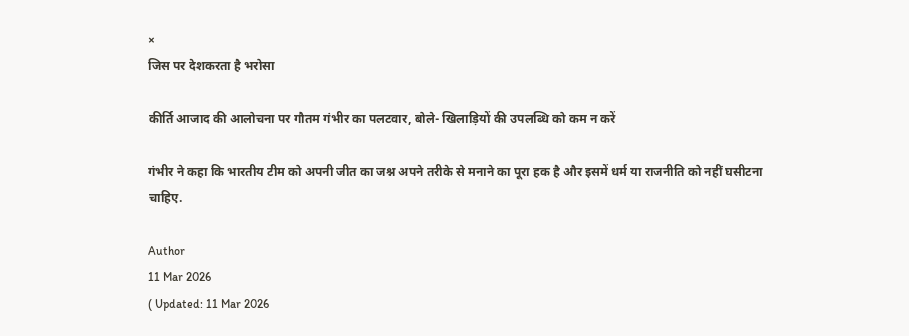×
जिस पर देशकरता है भरोसा

कीर्ति आजाद की आलोचना पर गौतम गंभीर का पलटवार, बोले- खिलाड़ियों की उपलब्धि को कम न करें

गंभीर ने कहा कि भारतीय टीम को अपनी जीत का जश्न अपने तरीके से मनाने का पूरा हक है और इसमें धर्म या राजनीति को नहीं घसीटना चाहिए.

Author
11 Mar 2026
( Updated: 11 Mar 2026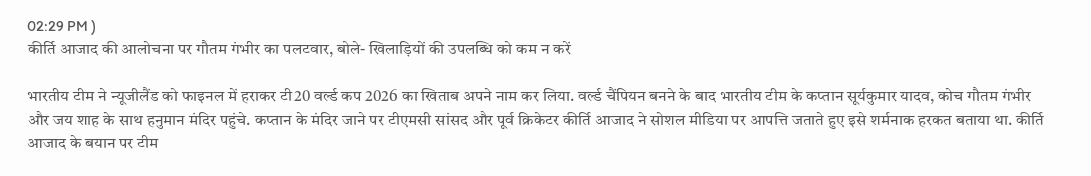02:29 PM )
कीर्ति आजाद की आलोचना पर गौतम गंभीर का पलटवार, बोले- खिलाड़ियों की उपलब्धि को कम न करें

भारतीय टीम ने न्यूजीलैंड को फाइनल में हराकर टी20 वर्ल्ड कप 2026 का खिताब अपने नाम कर लिया. वर्ल्ड चैंपियन बनने के बाद भारतीय टीम के कप्तान सूर्यकुमार यादव, कोच गौतम गंभीर और जय शाह के साथ हनुमान मंदिर पहुंचे. कप्तान के मंदिर जाने पर टीएमसी सांसद और पूर्व क्रिकेटर कीर्ति आजाद ने सोशल मीडिया पर आपत्ति जताते हुए इसे शर्मनाक हरकत बताया था. कीर्ति आजाद के बयान पर टीम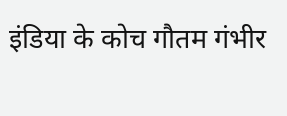इंडिया के कोच गौतम गंभीर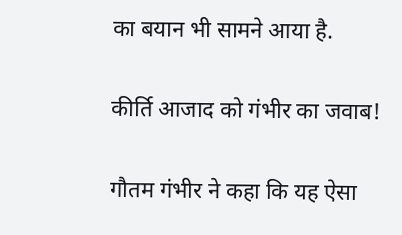का बयान भी सामने आया है.

कीर्ति आजाद को गंभीर का जवाब!

गौतम गंभीर ने कहा कि यह ऐसा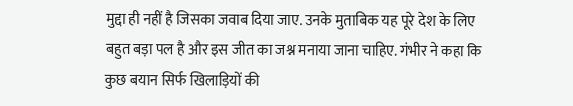मुद्दा ही नहीं है जिसका जवाब दिया जाए. उनके मुताबिक यह पूरे देश के लिए बहुत बड़ा पल है और इस जीत का जश्न मनाया जाना चाहिए. गंभीर ने कहा कि कुछ बयान सिर्फ खिलाड़ियों की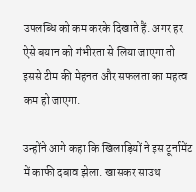उपलब्धि को कम करके दिखाते हैं. अगर हर ऐसे बयान को गंभीरता से लिया जाएगा तो इससे टीम की मेहनत और सफलता का महत्व कम हो जाएगा.

उन्होंने आगे कहा कि खिलाड़ियों ने इस टूर्नामेंट में काफी दबाव झेला. खासकर साउथ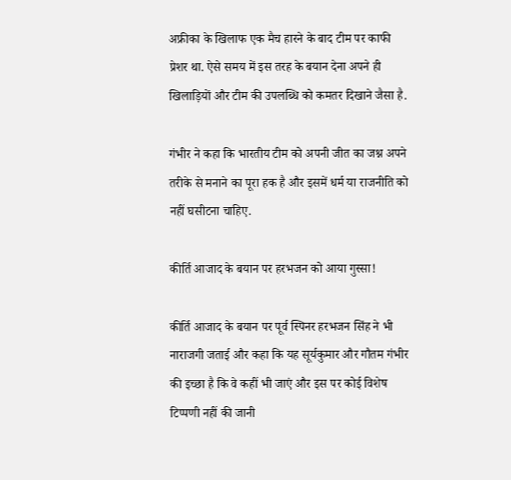अफ्रीका के खिलाफ एक मैच हारने के बाद टीम पर काफी प्रेशर था. ऐसे समय में इस तरह के बयान देना अपने ही खिलाड़ियों और टीम की उपलब्धि को कमतर दिखाने जैसा है.

गंभीर ने कहा कि भारतीय टीम को अपनी जीत का जश्न अपने तरीके से मनाने का पूरा हक है और इसमें धर्म या राजनीति को नहीं घसीटना चाहिए.

कीर्ति आजाद के बयान पर हरभजन को आया गुस्सा!

कीर्ति आजाद के बयान पर पूर्व स्पिनर हरभजन सिंह ने भी नाराजगी जताई और कहा कि यह सूर्यकुमार और गौतम गंभीर की इच्छा है कि वे कहीं भी जाएं और इस पर कोई विशेष टिप्पणी नहीं की जानी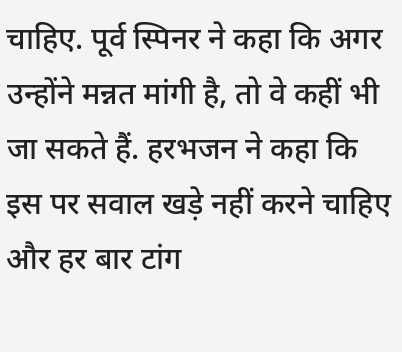चाहिए. पूर्व स्पिनर ने कहा कि अगर उन्होंने मन्नत मांगी है, तो वे कहीं भी जा सकते हैं. हरभजन ने कहा कि इस पर सवाल खड़े नहीं करने चाहिए और हर बार टांग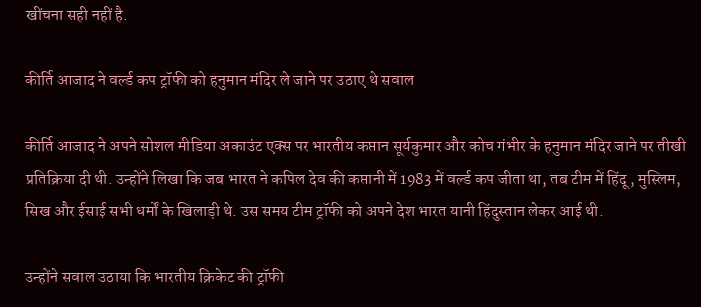खींचना सही नहीं है.

कीर्ति आजाद ने वर्ल्ड कप ट्रॉफी को हनुमान मंदिर ले जाने पर उठाए थे सवाल

कीर्ति आजाद ने अपने सोशल मीडिया अकाउंट एक्स पर भारतीय कप्तान सूर्यकुमार और कोच गंभीर के हनुमान मंदिर जाने पर तीखी प्रतिक्रिया दी थी. उन्होंने लिखा कि जब भारत ने कपिल देव की कप्तानी में 1983 में वर्ल्ड कप जीता था, तब टीम में हिंदू, मुस्लिम, सिख और ईसाई सभी धर्मों के खिलाड़ी थे. उस समय टीम ट्रॉफी को अपने देश भारत यानी हिंदुस्तान लेकर आई थी.

उन्होंने सवाल उठाया कि भारतीय क्रिकेट की ट्रॉफी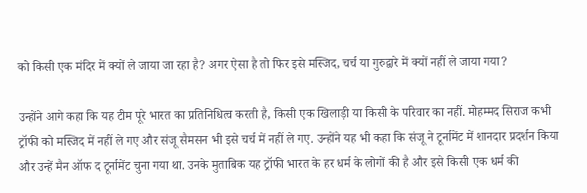को किसी एक मंदिर में क्यों ले जाया जा रहा है? अगर ऐसा है तो फिर इसे मस्जिद, चर्च या गुरुद्वारे में क्यों नहीं ले जाया गया?

उन्होंने आगे कहा कि यह टीम पूरे भारत का प्रतिनिधित्व करती है, किसी एक खिलाड़ी या किसी के परिवार का नहीं. मोहम्मद सिराज कभी ट्रॉफी को मस्जिद में नहीं ले गए और संजू सैमसन भी इसे चर्च में नहीं ले गए. उन्होंने यह भी कहा कि संजू ने टूर्नामेंट में शानदार प्रदर्शन किया और उन्हें मैन ऑफ द टूर्नामेंट चुना गया था. उनके मुताबिक यह ट्रॉफी भारत के हर धर्म के लोगों की है और इसे किसी एक धर्म की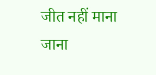जीत नहीं माना जाना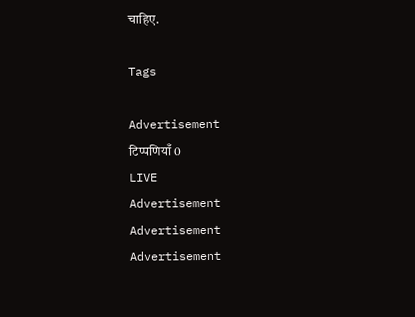चाहिए.

Tags

Advertisement
टिप्पणियाँ 0
LIVE
Advertisement
Advertisement
Advertisement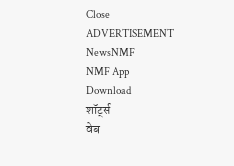Close
ADVERTISEMENT
NewsNMF
NMF App
Download
शॉर्ट्स
वेब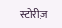स्टोरीज़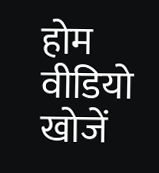होम वीडियो खोजें